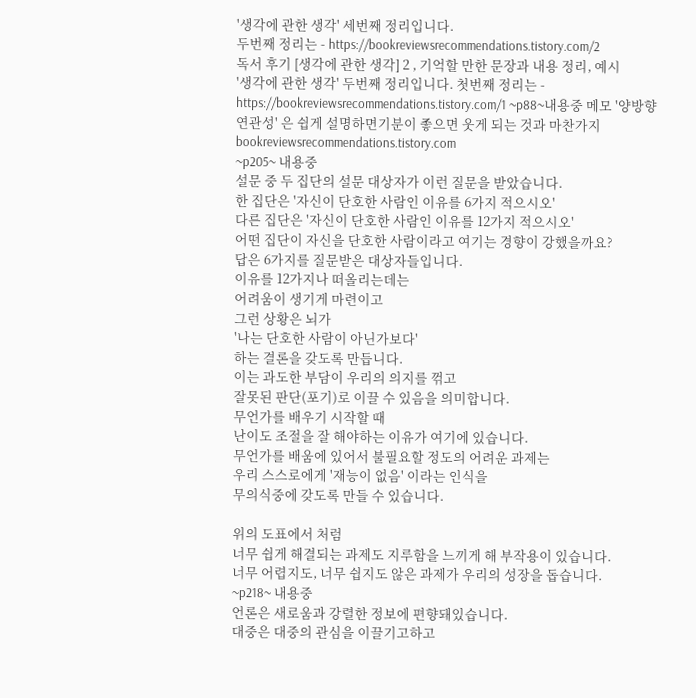'생각에 관한 생각' 세번째 정리입니다.
두번째 정리는 - https://bookreviewsrecommendations.tistory.com/2
독서 후기 [생각에 관한 생각] 2 , 기억할 만한 문장과 내용 정리, 예시
'생각에 관한 생각' 두번째 정리입니다. 첫번째 정리는 - https://bookreviewsrecommendations.tistory.com/1 ~p88~내용중 메모 '양방향 연관성' 은 쉽게 설명하면기분이 좋으면 웃게 되는 것과 마찬가지
bookreviewsrecommendations.tistory.com
~p205~ 내용중
설문 중 두 집단의 설문 대상자가 이런 질문을 받았습니다.
한 집단은 '자신이 단호한 사람인 이유를 6가지 적으시오'
다른 집단은 '자신이 단호한 사람인 이유를 12가지 적으시오'
어떤 집단이 자신을 단호한 사람이라고 여기는 경향이 강했을까요?
답은 6가지를 질문받은 대상자들입니다.
이유를 12가지나 떠올리는데는
어려움이 생기게 마련이고
그런 상황은 뇌가
'나는 단호한 사람이 아닌가보다'
하는 결론을 갖도록 만듭니다.
이는 과도한 부담이 우리의 의지를 꺾고
잘못된 판단(포기)로 이끌 수 있음을 의미합니다.
무언가를 배우기 시작할 때
난이도 조절을 잘 해야하는 이유가 여기에 있습니다.
무언가를 배움에 있어서 불필요할 정도의 어려운 과제는
우리 스스로에게 '재능이 없음' 이라는 인식을
무의식중에 갖도록 만들 수 있습니다.

위의 도표에서 처럼
너무 쉽게 해결되는 과제도 지루함을 느끼게 해 부작용이 있습니다.
너무 어렵지도, 너무 쉽지도 않은 과제가 우리의 성장을 돕습니다.
~p218~ 내용중
언론은 새로움과 강렬한 정보에 편향돼있습니다.
대중은 대중의 관심을 이끌기고하고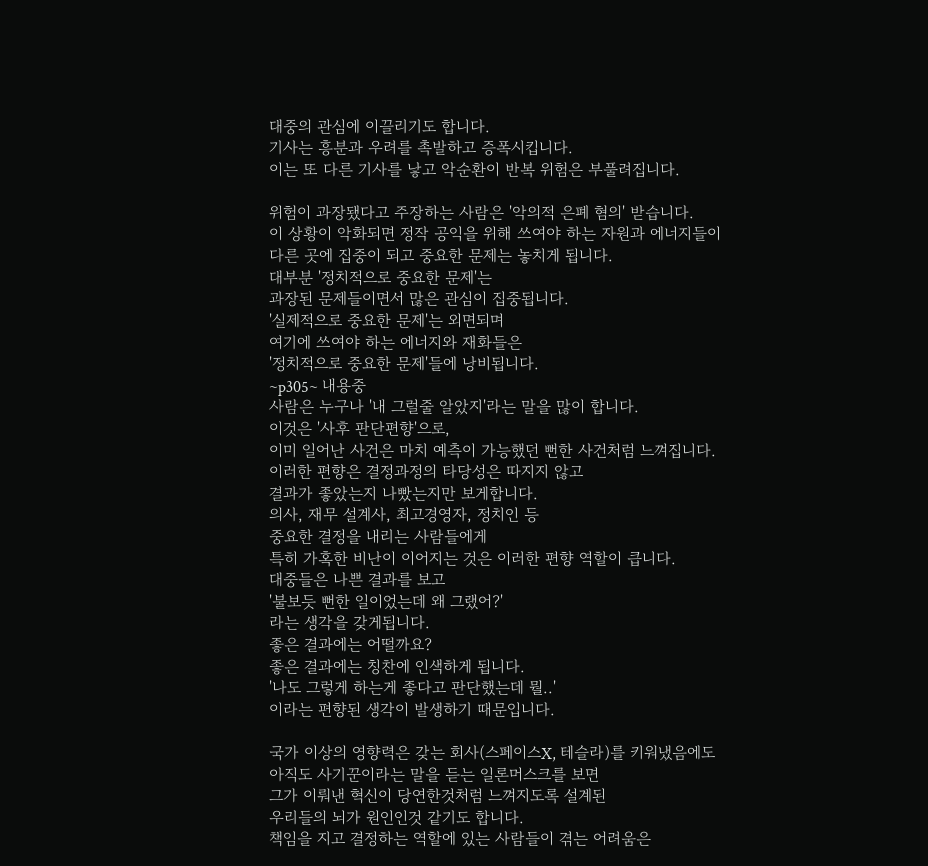대중의 관심에 이끌리기도 합니다.
기사는 흥분과 우려를 촉발하고 증폭시킵니다.
이는 또 다른 기사를 낳고 악순환이 반복 위험은 부풀려집니다.

위험이 과장됐다고 주장하는 사람은 '악의적 은폐 혐의' 받습니다.
이 상황이 악화되면 정작 공익을 위해 쓰여야 하는 자원과 에너지들이
다른 곳에 집중이 되고 중요한 문제는 놓치게 됩니다.
대부분 '정치적으로 중요한 문제'는
과장된 문제들이면서 많은 관심이 집중됩니다.
'실제적으로 중요한 문제'는 외면되며
여기에 쓰여야 하는 에너지와 재화들은
'정치적으로 중요한 문제'들에 낭비됩니다.
~p305~ 내용중
사람은 누구나 '내 그럴줄 알았지'라는 말을 많이 합니다.
이것은 '사후 판단편향'으로,
이미 일어난 사건은 마치 예측이 가능했던 뻔한 사건처럼 느껴집니다.
이러한 편향은 결정과정의 타당성은 따지지 않고
결과가 좋았는지 나빴는지만 보게합니다.
의사, 재무 설계사, 최고경영자, 정치인 등
중요한 결정을 내리는 사람들에게
특히 가혹한 비난이 이어지는 것은 이러한 편향 역할이 큽니다.
대중들은 나쁜 결과를 보고
'불보듯 뻔한 일이었는데 왜 그랬어?'
라는 생각을 갖게됩니다.
좋은 결과에는 어떨까요?
좋은 결과에는 칭찬에 인색하게 됩니다.
'나도 그렇게 하는게 좋다고 판단했는데 뭘..'
이라는 편향된 생각이 발생하기 때문입니다.

국가 이상의 영향력은 갖는 회사(스페이스X, 테슬라)를 키워냈음에도
아직도 사기꾼이라는 말을 듣는 일론머스크를 보면
그가 이뤄낸 혁신이 당연한것처럼 느껴지도록 설계된
우리들의 뇌가 원인인것 같기도 합니다.
책임을 지고 결정하는 역할에 있는 사람들이 겪는 어려움은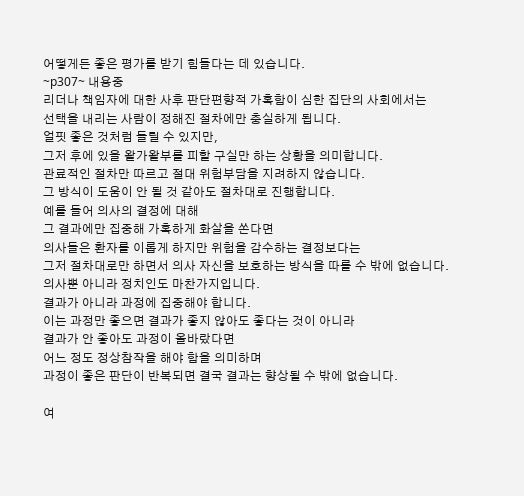어떻게든 좋은 평가를 받기 힘들다는 데 있습니다.
~p307~ 내용중
리더나 책임자에 대한 사후 판단편향적 가혹함이 심한 집단의 사회에서는
선택을 내리는 사람이 정해진 절차에만 충실하게 됩니다.
얼핏 좋은 것처럼 들릴 수 있지만,
그저 후에 있을 왈가왈부를 피할 구실만 하는 상황을 의미합니다.
관료적인 절차만 따르고 절대 위험부담을 지려하지 않습니다.
그 방식이 도움이 안 될 것 같아도 절차대로 진행합니다.
예를 들어 의사의 결정에 대해
그 결과에만 집중해 가혹하게 화살을 쏜다면
의사들은 환자를 이롭게 하지만 위험을 감수하는 결정보다는
그저 절차대로만 하면서 의사 자신을 보호하는 방식을 따를 수 밖에 없습니다.
의사뿐 아니라 정치인도 마찬가지입니다.
결과가 아니라 과정에 집중해야 합니다.
이는 과정만 좋으면 결과가 좋지 않아도 좋다는 것이 아니라
결과가 안 좋아도 과정이 올바랐다면
어느 정도 정상참작을 해야 함을 의미하며
과정이 좋은 판단이 반복되면 결국 결과는 향상될 수 밖에 없습니다.

여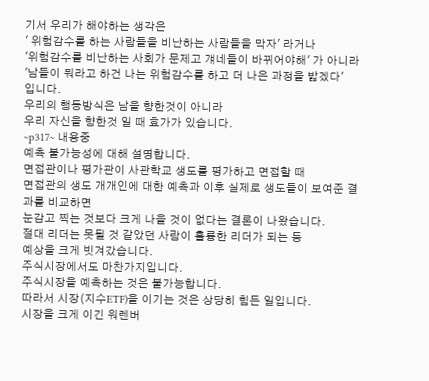기서 우리가 해야하는 생각은
' 위험감수를 하는 사람들을 비난하는 사람들을 막자' 라거나
'위험감수를 비난하는 사회가 문제고 걔네들이 바뀌어야해' 가 아니라
'남들이 뭐라고 하건 나는 위험감수를 하고 더 나은 과정을 밟겠다'
입니다.
우리의 행동방식은 남을 향한것이 아니라
우리 자신을 향한것 일 때 효가가 있습니다.
~p317~ 내용중
예측 불가능성에 대해 설명합니다.
면접관이나 평가관이 사관학교 생도를 평가하고 면접할 때
면접관의 생도 개개인에 대한 예측과 이후 실제로 생도들이 보여준 결과를 비교하면
눈감고 찍는 것보다 크게 나을 것이 없다는 결론이 나왔습니다.
절대 리더는 못될 것 같았던 사람이 훌륭한 리더가 되는 등
예상을 크게 빗겨갔습니다.
주식시장에서도 마찬가지입니다.
주식시장을 예측하는 것은 불가능합니다.
따라서 시장(지수ETF)을 이기는 것은 상당히 힘든 일입니다.
시장을 크게 이긴 워렌버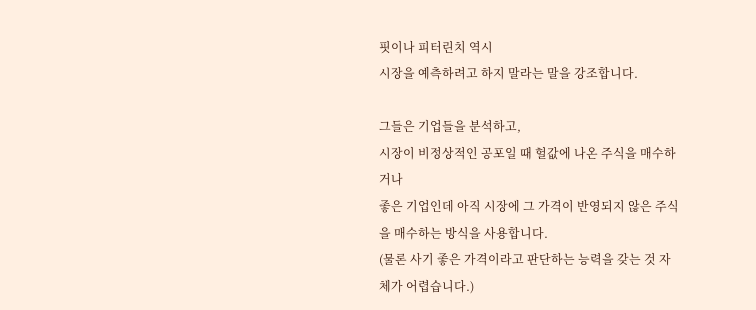핏이나 피터린치 역시
시장을 예측하려고 하지 말라는 말을 강조합니다.

그들은 기업들을 분석하고,
시장이 비정상적인 공포일 때 헐값에 나온 주식을 매수하거나
좋은 기업인데 아직 시장에 그 가격이 반영되지 않은 주식을 매수하는 방식을 사용합니다.
(물론 사기 좋은 가격이라고 판단하는 능력을 갖는 것 자체가 어렵습니다.)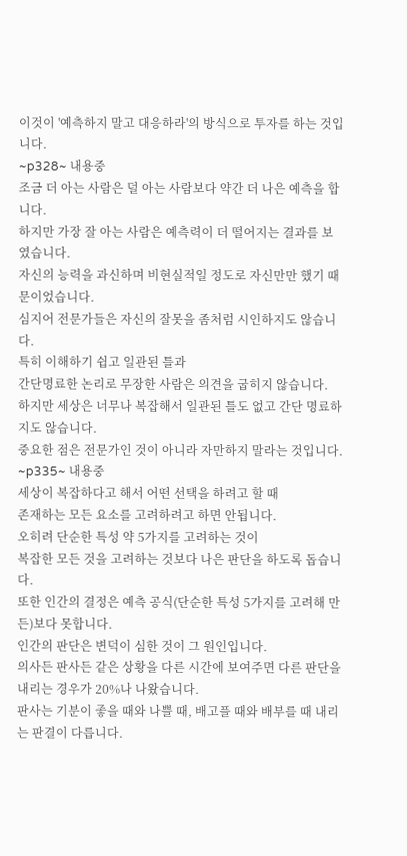이것이 '예측하지 말고 대응하라'의 방식으로 투자를 하는 것입니다.
~p328~ 내용중
조금 더 아는 사람은 덜 아는 사람보다 약간 더 나은 예측을 합니다.
하지만 가장 잘 아는 사람은 예측력이 더 떨어지는 결과를 보였습니다.
자신의 능력을 과신하며 비현실적일 정도로 자신만만 했기 때문이었습니다.
심지어 전문가들은 자신의 잘못을 좀처럼 시인하지도 않습니다.
특히 이해하기 쉽고 일관된 틀과
간단명료한 논리로 무장한 사람은 의견을 굽히지 않습니다.
하지만 세상은 너무나 복잡해서 일관된 틀도 없고 간단 명료하지도 않습니다.
중요한 점은 전문가인 것이 아니라 자만하지 말라는 것입니다.
~p335~ 내용중
세상이 복잡하다고 해서 어떤 선택을 하려고 할 때
존재하는 모든 요소를 고려하려고 하면 안됩니다.
오히려 단순한 특성 약 5가지를 고려하는 것이
복잡한 모든 것을 고려하는 것보다 나은 판단을 하도록 돕습니다.
또한 인간의 결정은 예측 공식(단순한 특성 5가지를 고려해 만든)보다 못합니다.
인간의 판단은 변덕이 심한 것이 그 원인입니다.
의사든 판사든 같은 상황을 다른 시간에 보여주면 다른 판단을 내리는 경우가 20%나 나왔습니다.
판사는 기분이 좋을 때와 나쁠 때, 배고플 때와 배부를 때 내리는 판결이 다릅니다.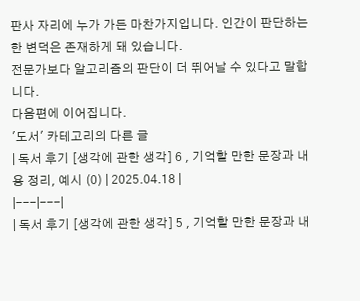판사 자리에 누가 가든 마찬가지입니다. 인간이 판단하는 한 변덕은 존재하게 돼 있습니다.
전문가보다 알고리즘의 판단이 더 뛰어날 수 있다고 말합니다.
다음편에 이어집니다.
'도서' 카테고리의 다른 글
| 독서 후기 [생각에 관한 생각] 6 , 기억할 만한 문장과 내용 정리, 예시 (0) | 2025.04.18 |
|---|---|
| 독서 후기 [생각에 관한 생각] 5 , 기억할 만한 문장과 내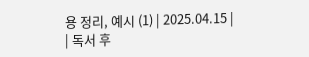용 정리, 예시 (1) | 2025.04.15 |
| 독서 후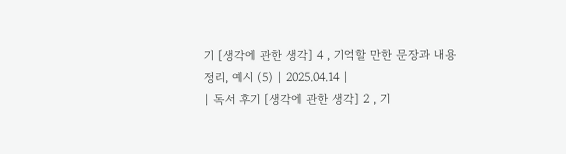기 [생각에 관한 생각] 4 , 기억할 만한 문장과 내용 정리, 예시 (5) | 2025.04.14 |
| 독서 후기 [생각에 관한 생각] 2 , 기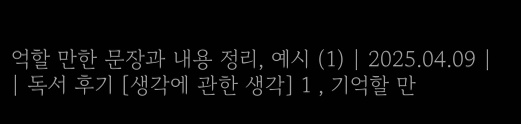억할 만한 문장과 내용 정리, 예시 (1) | 2025.04.09 |
| 독서 후기 [생각에 관한 생각] 1 , 기억할 만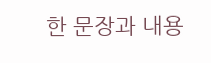한 문장과 내용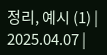정리, 예시 (1) | 2025.04.07 |